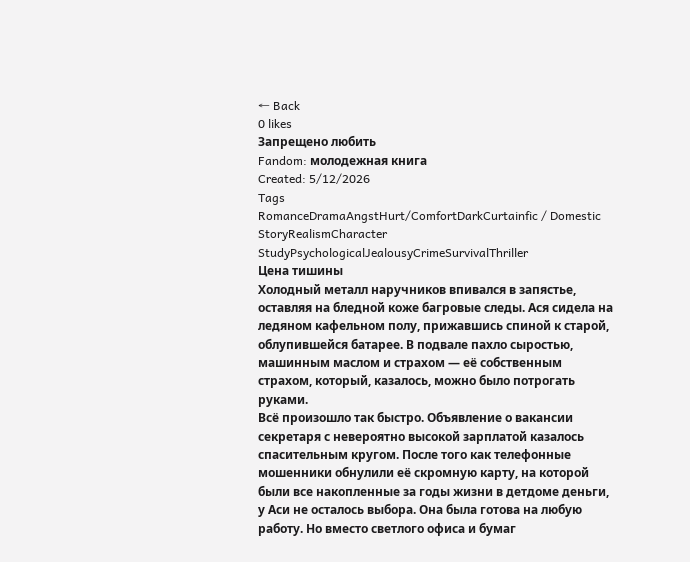← Back
0 likes
Запрещено любить
Fandom: молодежная книга
Created: 5/12/2026
Tags
RomanceDramaAngstHurt/ComfortDarkCurtainfic / Domestic StoryRealismCharacter StudyPsychologicalJealousyCrimeSurvivalThriller
Цена тишины
Холодный металл наручников впивался в запястье, оставляя на бледной коже багровые следы. Ася сидела на ледяном кафельном полу, прижавшись спиной к старой, облупившейся батарее. В подвале пахло сыростью, машинным маслом и страхом — её собственным страхом, который, казалось, можно было потрогать руками.
Всё произошло так быстро. Объявление о вакансии секретаря с невероятно высокой зарплатой казалось спасительным кругом. После того как телефонные мошенники обнулили её скромную карту, на которой были все накопленные за годы жизни в детдоме деньги, у Аси не осталось выбора. Она была готова на любую работу. Но вместо светлого офиса и бумаг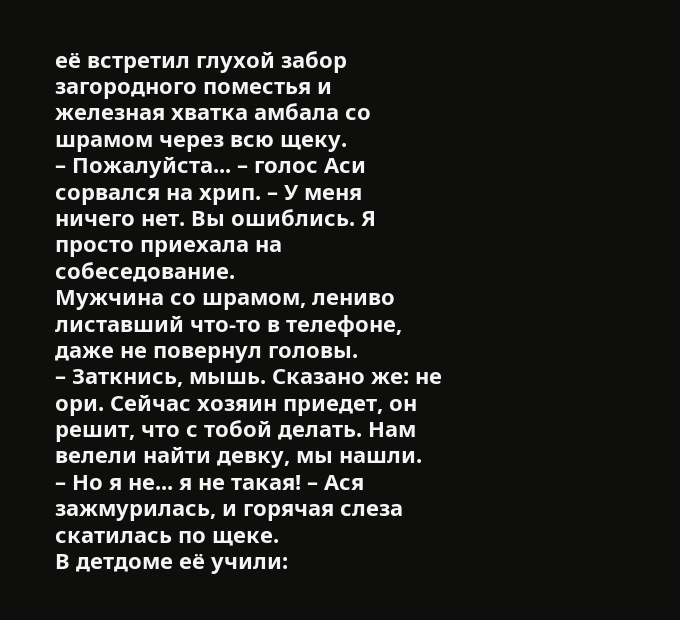её встретил глухой забор загородного поместья и железная хватка амбала со шрамом через всю щеку.
– Пожалуйста... – голос Аси сорвался на хрип. – У меня ничего нет. Вы ошиблись. Я просто приехала на собеседование.
Мужчина со шрамом, лениво листавший что-то в телефоне, даже не повернул головы.
– Заткнись, мышь. Сказано же: не ори. Сейчас хозяин приедет, он решит, что с тобой делать. Нам велели найти девку, мы нашли.
– Но я не... я не такая! – Ася зажмурилась, и горячая слеза скатилась по щеке.
В детдоме её учили: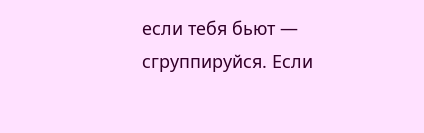если тебя бьют — сгруппируйся. Если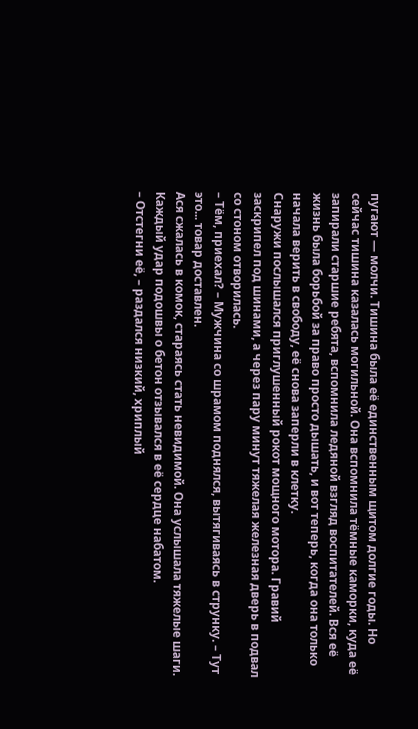пугают — молчи. Тишина была её единственным щитом долгие годы. Но сейчас тишина казалась могильной. Она вспомнила тёмные каморки, куда её запирали старшие ребята, вспомнила ледяной взгляд воспитателей. Вся её жизнь была борьбой за право просто дышать, и вот теперь, когда она только начала верить в свободу, её снова заперли в клетку.
Снаружи послышался приглушенный рокот мощного мотора. Гравий заскрипел под шинами, а через пару минут тяжелая железная дверь в подвал со стоном отворилась.
– Тём, приехал? – Мужчина со шрамом поднялся, вытягиваясь в струнку. – Тут это... товар доставлен.
Ася сжалась в комок, стараясь стать невидимой. Она услышала тяжелые шаги. Каждый удар подошвы о бетон отзывался в её сердце набатом.
– Отстегни её, – раздался низкий, хриплый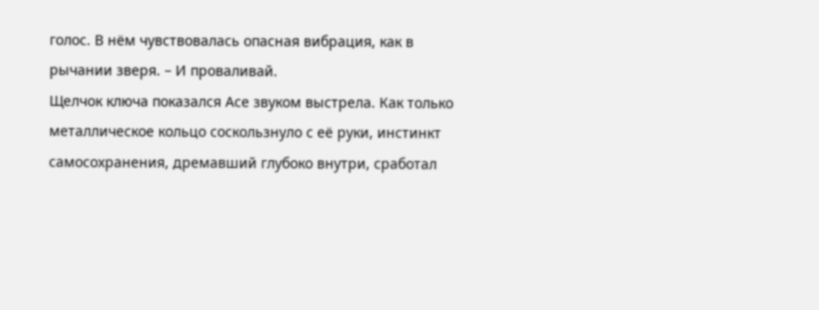голос. В нём чувствовалась опасная вибрация, как в рычании зверя. – И проваливай.
Щелчок ключа показался Асе звуком выстрела. Как только металлическое кольцо соскользнуло с её руки, инстинкт самосохранения, дремавший глубоко внутри, сработал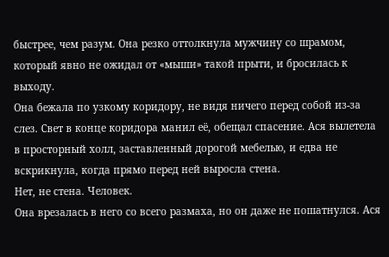быстрее, чем разум. Она резко оттолкнула мужчину со шрамом, который явно не ожидал от «мыши» такой прыти, и бросилась к выходу.
Она бежала по узкому коридору, не видя ничего перед собой из-за слез. Свет в конце коридора манил её, обещал спасение. Ася вылетела в просторный холл, заставленный дорогой мебелью, и едва не вскрикнула, когда прямо перед ней выросла стена.
Нет, не стена. Человек.
Она врезалась в него со всего размаха, но он даже не пошатнулся. Ася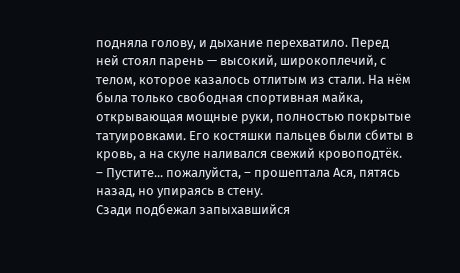подняла голову, и дыхание перехватило. Перед ней стоял парень — высокий, широкоплечий, с телом, которое казалось отлитым из стали. На нём была только свободная спортивная майка, открывающая мощные руки, полностью покрытые татуировками. Его костяшки пальцев были сбиты в кровь, а на скуле наливался свежий кровоподтёк.
– Пустите... пожалуйста, – прошептала Ася, пятясь назад, но упираясь в стену.
Сзади подбежал запыхавшийся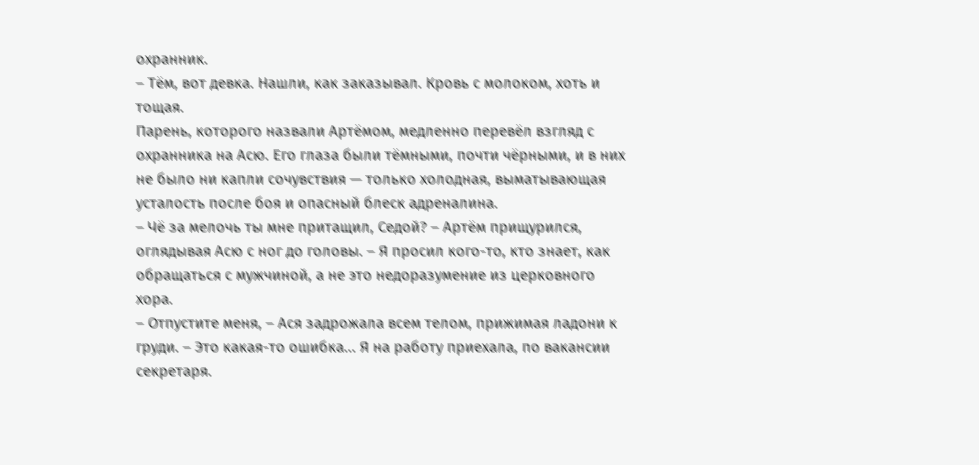охранник.
– Тём, вот девка. Нашли, как заказывал. Кровь с молоком, хоть и тощая.
Парень, которого назвали Артёмом, медленно перевёл взгляд с охранника на Асю. Его глаза были тёмными, почти чёрными, и в них не было ни капли сочувствия — только холодная, выматывающая усталость после боя и опасный блеск адреналина.
– Чё за мелочь ты мне притащил, Седой? – Артём прищурился, оглядывая Асю с ног до головы. – Я просил кого-то, кто знает, как обращаться с мужчиной, а не это недоразумение из церковного хора.
– Отпустите меня, – Ася задрожала всем телом, прижимая ладони к груди. – Это какая-то ошибка... Я на работу приехала, по вакансии секретаря.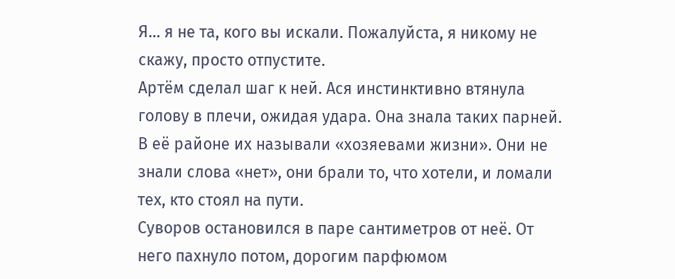Я... я не та, кого вы искали. Пожалуйста, я никому не скажу, просто отпустите.
Артём сделал шаг к ней. Ася инстинктивно втянула голову в плечи, ожидая удара. Она знала таких парней. В её районе их называли «хозяевами жизни». Они не знали слова «нет», они брали то, что хотели, и ломали тех, кто стоял на пути.
Суворов остановился в паре сантиметров от неё. От него пахнуло потом, дорогим парфюмом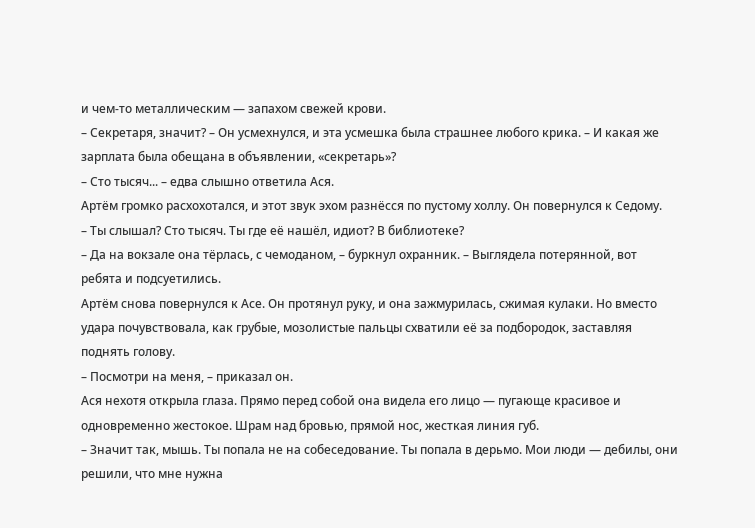и чем-то металлическим — запахом свежей крови.
– Секретаря, значит? – Он усмехнулся, и эта усмешка была страшнее любого крика. – И какая же зарплата была обещана в объявлении, «секретарь»?
– Сто тысяч... – едва слышно ответила Ася.
Артём громко расхохотался, и этот звук эхом разнёсся по пустому холлу. Он повернулся к Седому.
– Ты слышал? Сто тысяч. Ты где её нашёл, идиот? В библиотеке?
– Да на вокзале она тёрлась, с чемоданом, – буркнул охранник. – Выглядела потерянной, вот ребята и подсуетились.
Артём снова повернулся к Асе. Он протянул руку, и она зажмурилась, сжимая кулаки. Но вместо удара почувствовала, как грубые, мозолистые пальцы схватили её за подбородок, заставляя поднять голову.
– Посмотри на меня, – приказал он.
Ася нехотя открыла глаза. Прямо перед собой она видела его лицо — пугающе красивое и одновременно жестокое. Шрам над бровью, прямой нос, жесткая линия губ.
– Значит так, мышь. Ты попала не на собеседование. Ты попала в дерьмо. Мои люди — дебилы, они решили, что мне нужна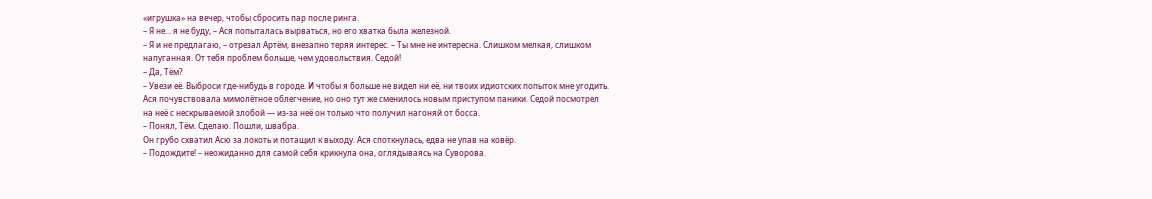«игрушка» на вечер, чтобы сбросить пар после ринга.
– Я не... я не буду, – Ася попыталась вырваться, но его хватка была железной.
– Я и не предлагаю, – отрезал Артём, внезапно теряя интерес. – Ты мне не интересна. Слишком мелкая, слишком напуганная. От тебя проблем больше, чем удовольствия. Седой!
– Да, Тём?
– Увези её. Выброси где-нибудь в городе. И чтобы я больше не видел ни её, ни твоих идиотских попыток мне угодить.
Ася почувствовала мимолётное облегчение, но оно тут же сменилось новым приступом паники. Седой посмотрел на неё с нескрываемой злобой — из-за неё он только что получил нагоняй от босса.
– Понял, Тём. Сделаю. Пошли, швабра.
Он грубо схватил Асю за локоть и потащил к выходу. Ася споткнулась, едва не упав на ковёр.
– Подождите! – неожиданно для самой себя крикнула она, оглядываясь на Суворова.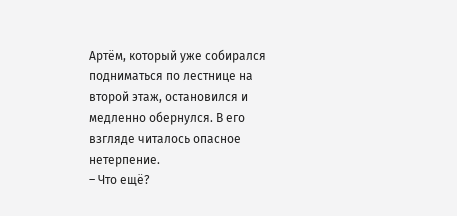Артём, который уже собирался подниматься по лестнице на второй этаж, остановился и медленно обернулся. В его взгляде читалось опасное нетерпение.
– Что ещё?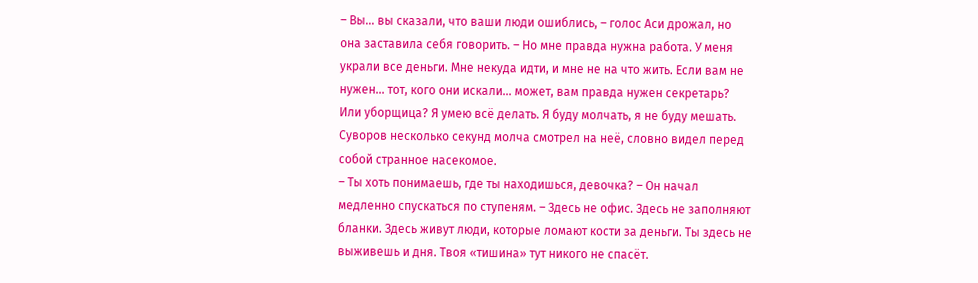– Вы... вы сказали, что ваши люди ошиблись, – голос Аси дрожал, но она заставила себя говорить. – Но мне правда нужна работа. У меня украли все деньги. Мне некуда идти, и мне не на что жить. Если вам не нужен... тот, кого они искали... может, вам правда нужен секретарь? Или уборщица? Я умею всё делать. Я буду молчать, я не буду мешать.
Суворов несколько секунд молча смотрел на неё, словно видел перед собой странное насекомое.
– Ты хоть понимаешь, где ты находишься, девочка? – Он начал медленно спускаться по ступеням. – Здесь не офис. Здесь не заполняют бланки. Здесь живут люди, которые ломают кости за деньги. Ты здесь не выживешь и дня. Твоя «тишина» тут никого не спасёт.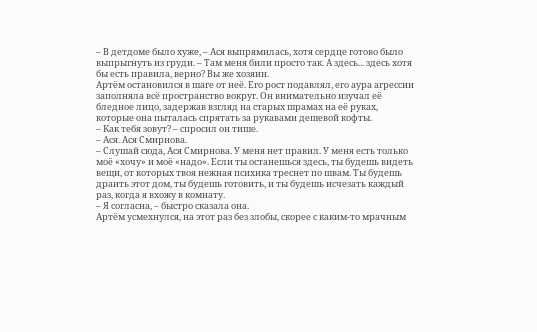– В детдоме было хуже, – Ася выпрямилась, хотя сердце готово было выпрыгнуть из груди. – Там меня били просто так. А здесь... здесь хотя бы есть правила, верно? Вы же хозяин.
Артём остановился в шаге от неё. Его рост подавлял, его аура агрессии заполняла всё пространство вокруг. Он внимательно изучал её бледное лицо, задержав взгляд на старых шрамах на её руках, которые она пыталась спрятать за рукавами дешевой кофты.
– Как тебя зовут? – спросил он тише.
– Ася. Ася Смирнова.
– Слушай сюда, Ася Смирнова. У меня нет правил. У меня есть только моё «хочу» и моё «надо». Если ты останешься здесь, ты будешь видеть вещи, от которых твоя нежная психика треснет по швам. Ты будешь драить этот дом, ты будешь готовить, и ты будешь исчезать каждый раз, когда я вхожу в комнату.
– Я согласна, – быстро сказала она.
Артём усмехнулся, на этот раз без злобы, скорее с каким-то мрачным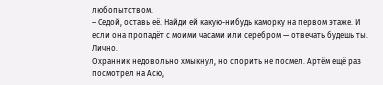любопытством.
– Седой, оставь её. Найди ей какую-нибудь каморку на первом этаже. И если она пропадёт с моими часами или серебром — отвечать будешь ты. Лично.
Охранник недовольно хмыкнул, но спорить не посмел. Артём ещё раз посмотрел на Асю,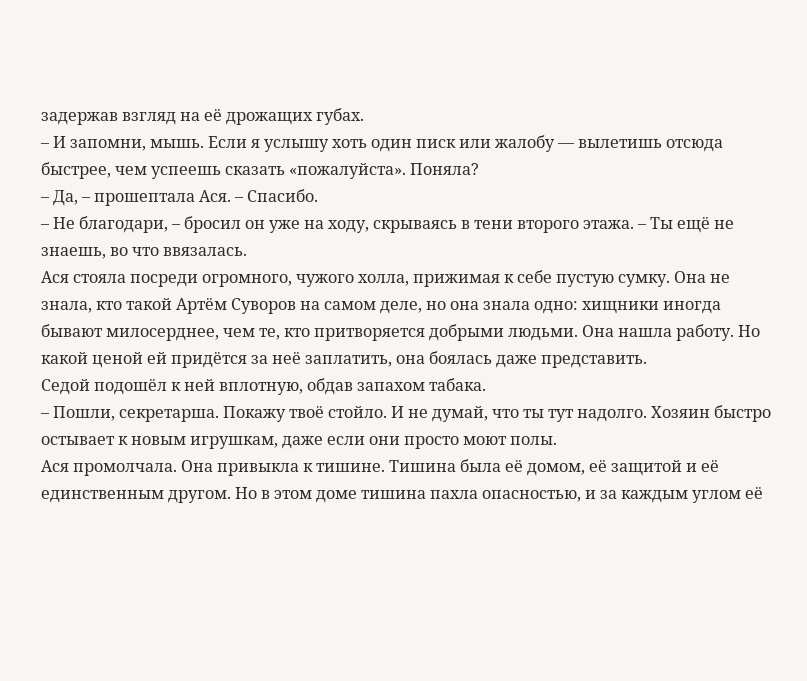задержав взгляд на её дрожащих губах.
– И запомни, мышь. Если я услышу хоть один писк или жалобу — вылетишь отсюда быстрее, чем успеешь сказать «пожалуйста». Поняла?
– Да, – прошептала Ася. – Спасибо.
– Не благодари, – бросил он уже на ходу, скрываясь в тени второго этажа. – Ты ещё не знаешь, во что ввязалась.
Ася стояла посреди огромного, чужого холла, прижимая к себе пустую сумку. Она не знала, кто такой Артём Суворов на самом деле, но она знала одно: хищники иногда бывают милосерднее, чем те, кто притворяется добрыми людьми. Она нашла работу. Но какой ценой ей придётся за неё заплатить, она боялась даже представить.
Седой подошёл к ней вплотную, обдав запахом табака.
– Пошли, секретарша. Покажу твоё стойло. И не думай, что ты тут надолго. Хозяин быстро остывает к новым игрушкам, даже если они просто моют полы.
Ася промолчала. Она привыкла к тишине. Тишина была её домом, её защитой и её единственным другом. Но в этом доме тишина пахла опасностью, и за каждым углом её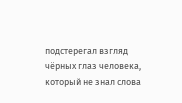подстерегал взгляд чёрных глаз человека, который не знал слова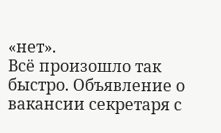«нет».
Всё произошло так быстро. Объявление о вакансии секретаря с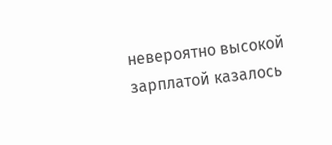невероятно высокой зарплатой казалось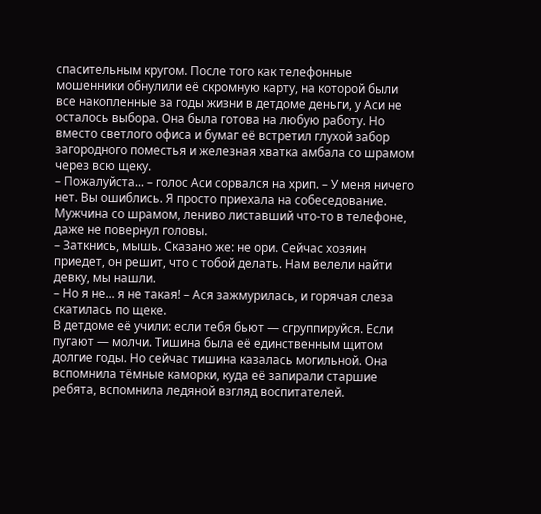спасительным кругом. После того как телефонные мошенники обнулили её скромную карту, на которой были все накопленные за годы жизни в детдоме деньги, у Аси не осталось выбора. Она была готова на любую работу. Но вместо светлого офиса и бумаг её встретил глухой забор загородного поместья и железная хватка амбала со шрамом через всю щеку.
– Пожалуйста... – голос Аси сорвался на хрип. – У меня ничего нет. Вы ошиблись. Я просто приехала на собеседование.
Мужчина со шрамом, лениво листавший что-то в телефоне, даже не повернул головы.
– Заткнись, мышь. Сказано же: не ори. Сейчас хозяин приедет, он решит, что с тобой делать. Нам велели найти девку, мы нашли.
– Но я не... я не такая! – Ася зажмурилась, и горячая слеза скатилась по щеке.
В детдоме её учили: если тебя бьют — сгруппируйся. Если пугают — молчи. Тишина была её единственным щитом долгие годы. Но сейчас тишина казалась могильной. Она вспомнила тёмные каморки, куда её запирали старшие ребята, вспомнила ледяной взгляд воспитателей.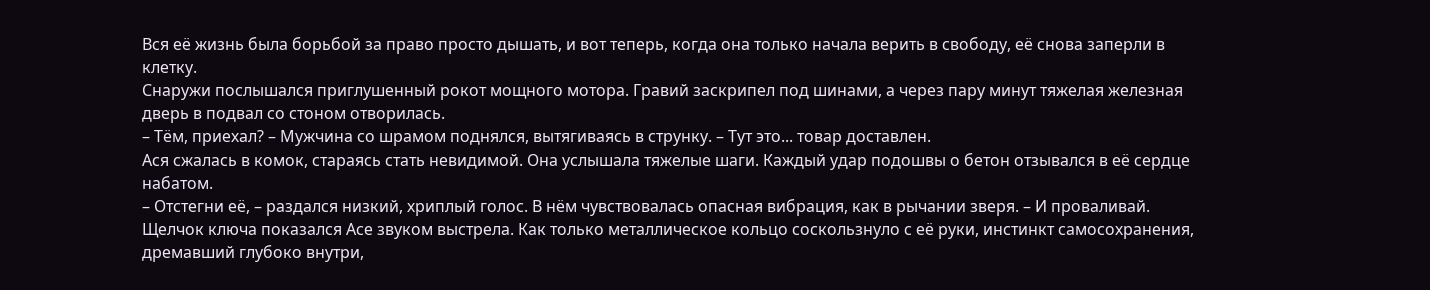Вся её жизнь была борьбой за право просто дышать, и вот теперь, когда она только начала верить в свободу, её снова заперли в клетку.
Снаружи послышался приглушенный рокот мощного мотора. Гравий заскрипел под шинами, а через пару минут тяжелая железная дверь в подвал со стоном отворилась.
– Тём, приехал? – Мужчина со шрамом поднялся, вытягиваясь в струнку. – Тут это... товар доставлен.
Ася сжалась в комок, стараясь стать невидимой. Она услышала тяжелые шаги. Каждый удар подошвы о бетон отзывался в её сердце набатом.
– Отстегни её, – раздался низкий, хриплый голос. В нём чувствовалась опасная вибрация, как в рычании зверя. – И проваливай.
Щелчок ключа показался Асе звуком выстрела. Как только металлическое кольцо соскользнуло с её руки, инстинкт самосохранения, дремавший глубоко внутри,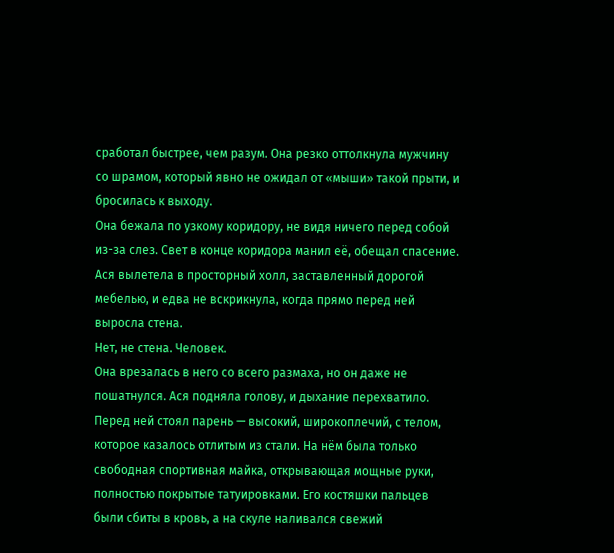сработал быстрее, чем разум. Она резко оттолкнула мужчину со шрамом, который явно не ожидал от «мыши» такой прыти, и бросилась к выходу.
Она бежала по узкому коридору, не видя ничего перед собой из-за слез. Свет в конце коридора манил её, обещал спасение. Ася вылетела в просторный холл, заставленный дорогой мебелью, и едва не вскрикнула, когда прямо перед ней выросла стена.
Нет, не стена. Человек.
Она врезалась в него со всего размаха, но он даже не пошатнулся. Ася подняла голову, и дыхание перехватило. Перед ней стоял парень — высокий, широкоплечий, с телом, которое казалось отлитым из стали. На нём была только свободная спортивная майка, открывающая мощные руки, полностью покрытые татуировками. Его костяшки пальцев были сбиты в кровь, а на скуле наливался свежий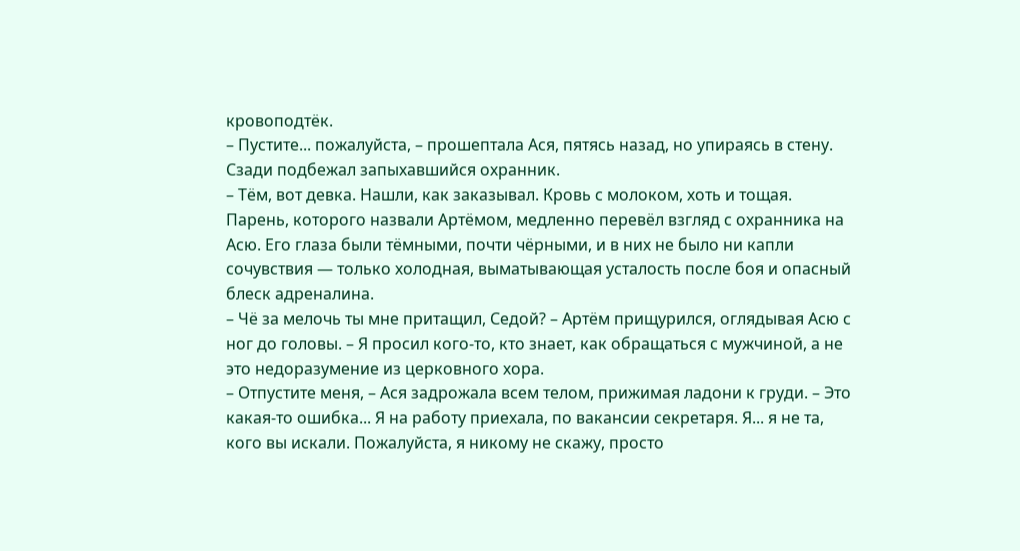кровоподтёк.
– Пустите... пожалуйста, – прошептала Ася, пятясь назад, но упираясь в стену.
Сзади подбежал запыхавшийся охранник.
– Тём, вот девка. Нашли, как заказывал. Кровь с молоком, хоть и тощая.
Парень, которого назвали Артёмом, медленно перевёл взгляд с охранника на Асю. Его глаза были тёмными, почти чёрными, и в них не было ни капли сочувствия — только холодная, выматывающая усталость после боя и опасный блеск адреналина.
– Чё за мелочь ты мне притащил, Седой? – Артём прищурился, оглядывая Асю с ног до головы. – Я просил кого-то, кто знает, как обращаться с мужчиной, а не это недоразумение из церковного хора.
– Отпустите меня, – Ася задрожала всем телом, прижимая ладони к груди. – Это какая-то ошибка... Я на работу приехала, по вакансии секретаря. Я... я не та, кого вы искали. Пожалуйста, я никому не скажу, просто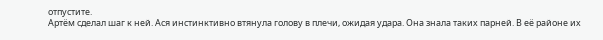отпустите.
Артём сделал шаг к ней. Ася инстинктивно втянула голову в плечи, ожидая удара. Она знала таких парней. В её районе их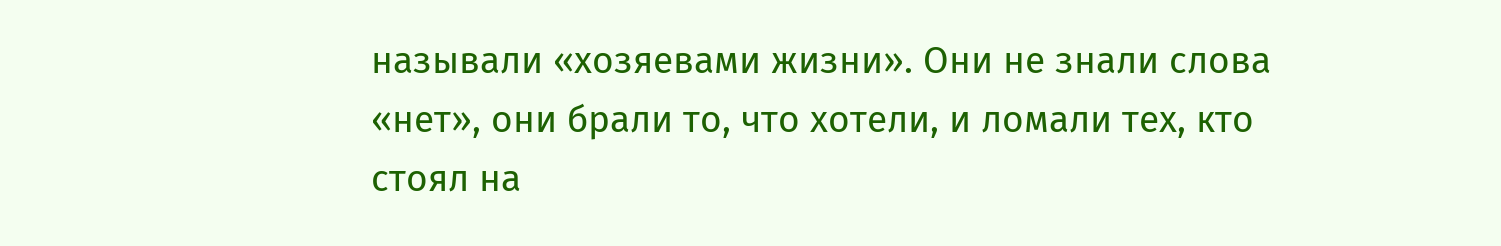называли «хозяевами жизни». Они не знали слова «нет», они брали то, что хотели, и ломали тех, кто стоял на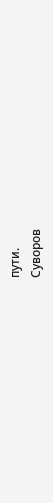пути.
Суворов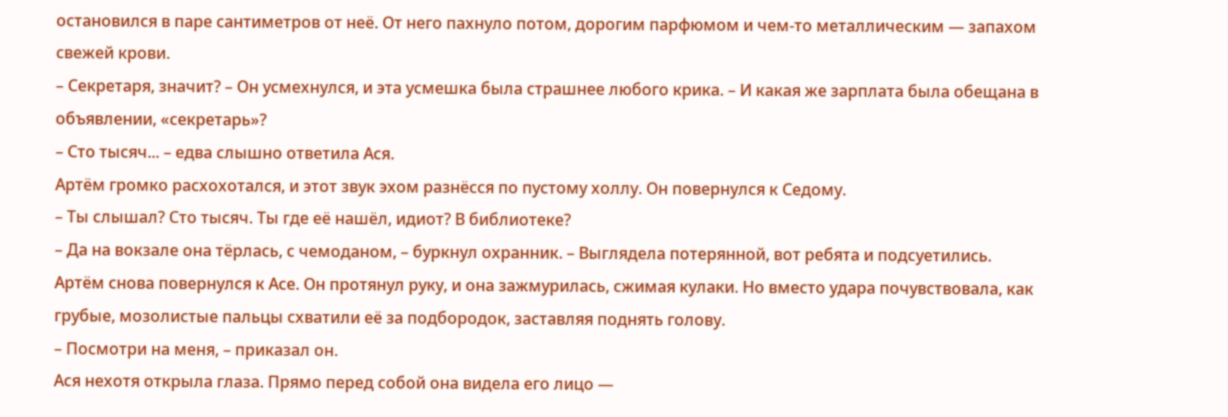остановился в паре сантиметров от неё. От него пахнуло потом, дорогим парфюмом и чем-то металлическим — запахом свежей крови.
– Секретаря, значит? – Он усмехнулся, и эта усмешка была страшнее любого крика. – И какая же зарплата была обещана в объявлении, «секретарь»?
– Сто тысяч... – едва слышно ответила Ася.
Артём громко расхохотался, и этот звук эхом разнёсся по пустому холлу. Он повернулся к Седому.
– Ты слышал? Сто тысяч. Ты где её нашёл, идиот? В библиотеке?
– Да на вокзале она тёрлась, с чемоданом, – буркнул охранник. – Выглядела потерянной, вот ребята и подсуетились.
Артём снова повернулся к Асе. Он протянул руку, и она зажмурилась, сжимая кулаки. Но вместо удара почувствовала, как грубые, мозолистые пальцы схватили её за подбородок, заставляя поднять голову.
– Посмотри на меня, – приказал он.
Ася нехотя открыла глаза. Прямо перед собой она видела его лицо —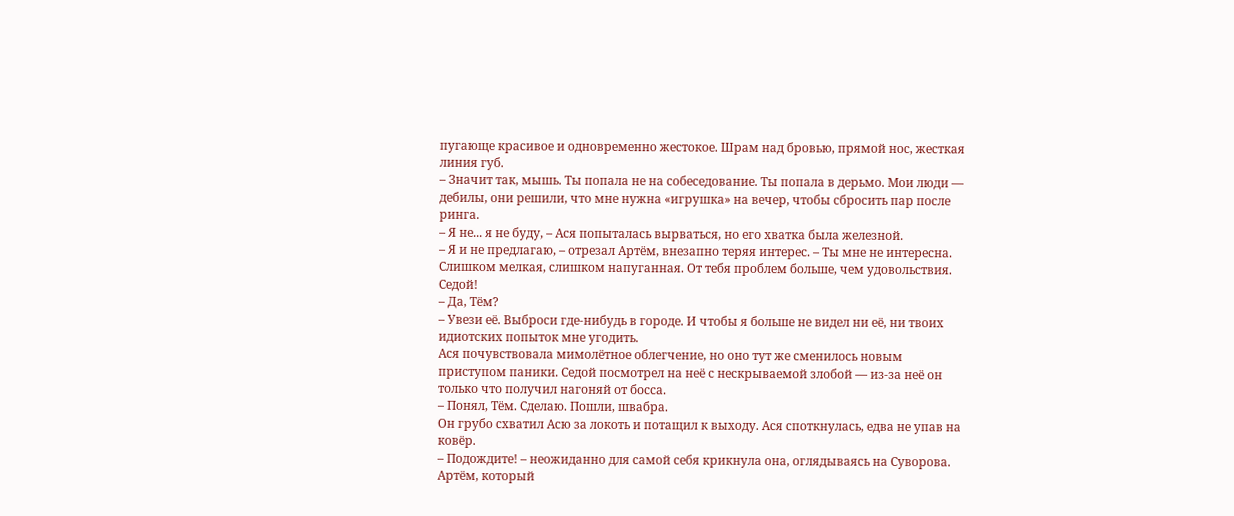пугающе красивое и одновременно жестокое. Шрам над бровью, прямой нос, жесткая линия губ.
– Значит так, мышь. Ты попала не на собеседование. Ты попала в дерьмо. Мои люди — дебилы, они решили, что мне нужна «игрушка» на вечер, чтобы сбросить пар после ринга.
– Я не... я не буду, – Ася попыталась вырваться, но его хватка была железной.
– Я и не предлагаю, – отрезал Артём, внезапно теряя интерес. – Ты мне не интересна. Слишком мелкая, слишком напуганная. От тебя проблем больше, чем удовольствия. Седой!
– Да, Тём?
– Увези её. Выброси где-нибудь в городе. И чтобы я больше не видел ни её, ни твоих идиотских попыток мне угодить.
Ася почувствовала мимолётное облегчение, но оно тут же сменилось новым приступом паники. Седой посмотрел на неё с нескрываемой злобой — из-за неё он только что получил нагоняй от босса.
– Понял, Тём. Сделаю. Пошли, швабра.
Он грубо схватил Асю за локоть и потащил к выходу. Ася споткнулась, едва не упав на ковёр.
– Подождите! – неожиданно для самой себя крикнула она, оглядываясь на Суворова.
Артём, который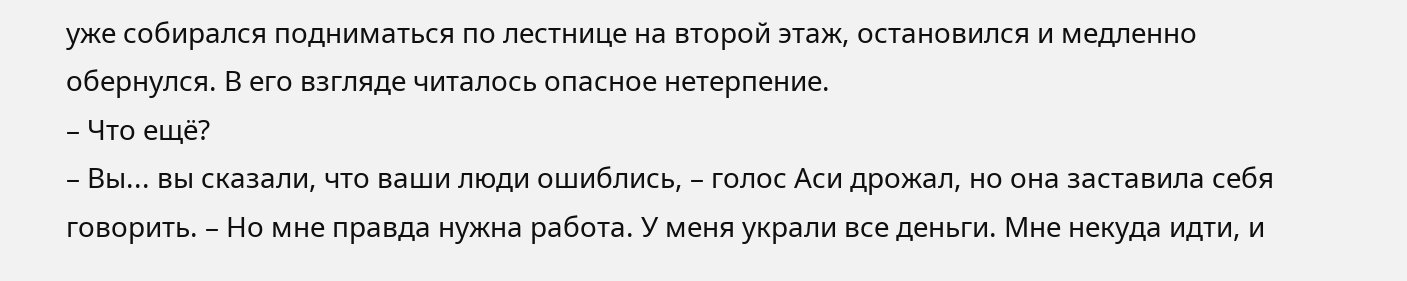уже собирался подниматься по лестнице на второй этаж, остановился и медленно обернулся. В его взгляде читалось опасное нетерпение.
– Что ещё?
– Вы... вы сказали, что ваши люди ошиблись, – голос Аси дрожал, но она заставила себя говорить. – Но мне правда нужна работа. У меня украли все деньги. Мне некуда идти, и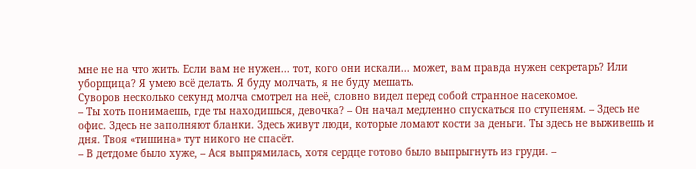мне не на что жить. Если вам не нужен... тот, кого они искали... может, вам правда нужен секретарь? Или уборщица? Я умею всё делать. Я буду молчать, я не буду мешать.
Суворов несколько секунд молча смотрел на неё, словно видел перед собой странное насекомое.
– Ты хоть понимаешь, где ты находишься, девочка? – Он начал медленно спускаться по ступеням. – Здесь не офис. Здесь не заполняют бланки. Здесь живут люди, которые ломают кости за деньги. Ты здесь не выживешь и дня. Твоя «тишина» тут никого не спасёт.
– В детдоме было хуже, – Ася выпрямилась, хотя сердце готово было выпрыгнуть из груди. –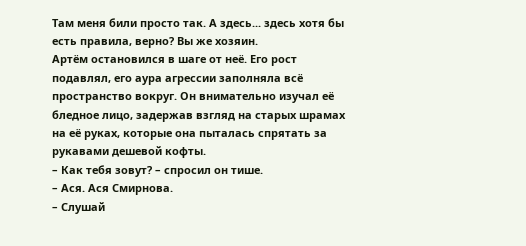Там меня били просто так. А здесь... здесь хотя бы есть правила, верно? Вы же хозяин.
Артём остановился в шаге от неё. Его рост подавлял, его аура агрессии заполняла всё пространство вокруг. Он внимательно изучал её бледное лицо, задержав взгляд на старых шрамах на её руках, которые она пыталась спрятать за рукавами дешевой кофты.
– Как тебя зовут? – спросил он тише.
– Ася. Ася Смирнова.
– Слушай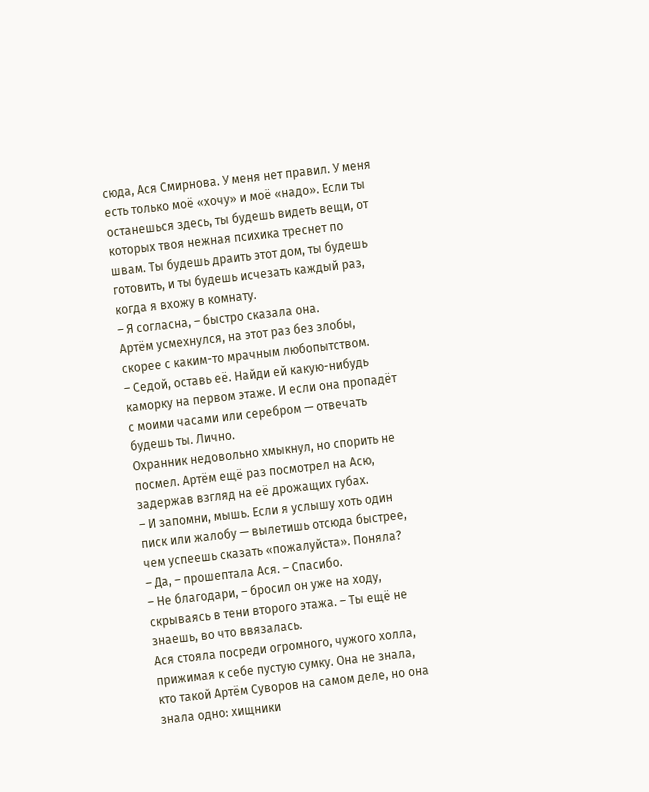сюда, Ася Смирнова. У меня нет правил. У меня есть только моё «хочу» и моё «надо». Если ты останешься здесь, ты будешь видеть вещи, от которых твоя нежная психика треснет по швам. Ты будешь драить этот дом, ты будешь готовить, и ты будешь исчезать каждый раз, когда я вхожу в комнату.
– Я согласна, – быстро сказала она.
Артём усмехнулся, на этот раз без злобы, скорее с каким-то мрачным любопытством.
– Седой, оставь её. Найди ей какую-нибудь каморку на первом этаже. И если она пропадёт с моими часами или серебром — отвечать будешь ты. Лично.
Охранник недовольно хмыкнул, но спорить не посмел. Артём ещё раз посмотрел на Асю, задержав взгляд на её дрожащих губах.
– И запомни, мышь. Если я услышу хоть один писк или жалобу — вылетишь отсюда быстрее, чем успеешь сказать «пожалуйста». Поняла?
– Да, – прошептала Ася. – Спасибо.
– Не благодари, – бросил он уже на ходу, скрываясь в тени второго этажа. – Ты ещё не знаешь, во что ввязалась.
Ася стояла посреди огромного, чужого холла, прижимая к себе пустую сумку. Она не знала, кто такой Артём Суворов на самом деле, но она знала одно: хищники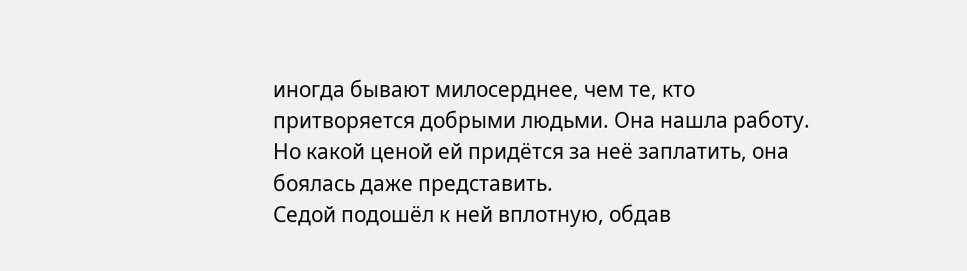иногда бывают милосерднее, чем те, кто притворяется добрыми людьми. Она нашла работу. Но какой ценой ей придётся за неё заплатить, она боялась даже представить.
Седой подошёл к ней вплотную, обдав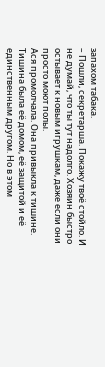запахом табака.
– Пошли, секретарша. Покажу твоё стойло. И не думай, что ты тут надолго. Хозяин быстро остывает к новым игрушкам, даже если они просто моют полы.
Ася промолчала. Она привыкла к тишине. Тишина была её домом, её защитой и её единственным другом. Но в этом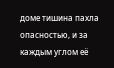доме тишина пахла опасностью, и за каждым углом её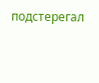подстерегал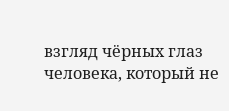взгляд чёрных глаз человека, который не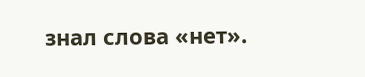знал слова «нет».